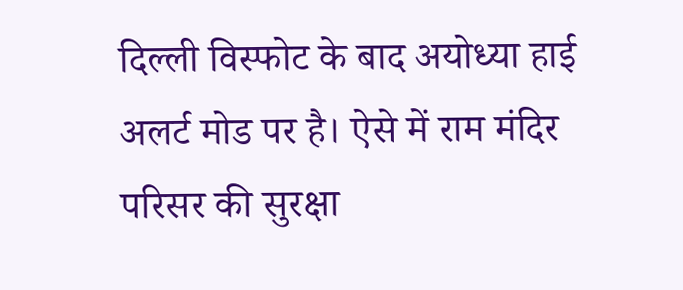दिल्ली विस्फोट के बाद अयोध्या हाई अलर्ट मोड पर है। ऐसे में राम मंदिर परिसर की सुरक्षा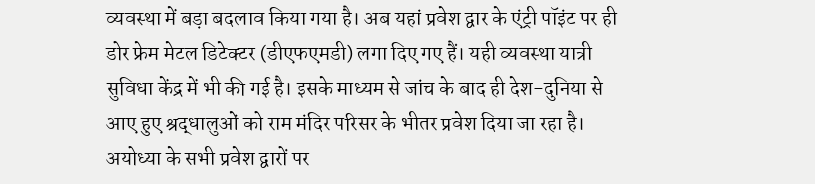व्यवस्था में बड़ा बदलाव किया गया है। अब यहां प्रवेश द्वार के एंट्री पॉइंट पर ही डोर फ्रेम मेटल डिटेक्टर (डीएफएमडी) लगा दिए गए हैं। यही व्यवस्था यात्री सुविधा केंद्र में भी की गई है। इसके माध्यम से जांच के बाद ही देश-दुनिया से आए हुए श्रद्धालुओं को राम मंदिर परिसर के भीतर प्रवेश दिया जा रहा है।
अयोध्या के सभी प्रवेश द्वारों पर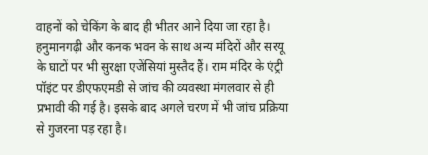वाहनों को चेकिंग के बाद ही भीतर आने दिया जा रहा है। हनुमानगढ़ी और कनक भवन के साथ अन्य मंदिरों और सरयू के घाटों पर भी सुरक्षा एजेंसियां मुस्तैद हैं। राम मंदिर के एंट्री पॉइंट पर डीएफएमडी से जांच की व्यवस्था मंगलवार से ही प्रभावी की गई है। इसके बाद अगले चरण में भी जांच प्रक्रिया से गुजरना पड़ रहा है।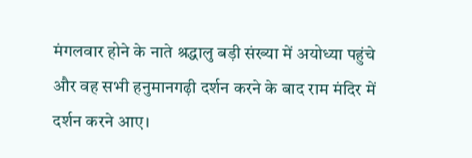मंगलवार होने के नाते श्रद्धालु बड़ी संख्या में अयोध्या पहुंचे और वह सभी हनुमानगढ़ी दर्शन करने के बाद राम मंदिर में दर्शन करने आए।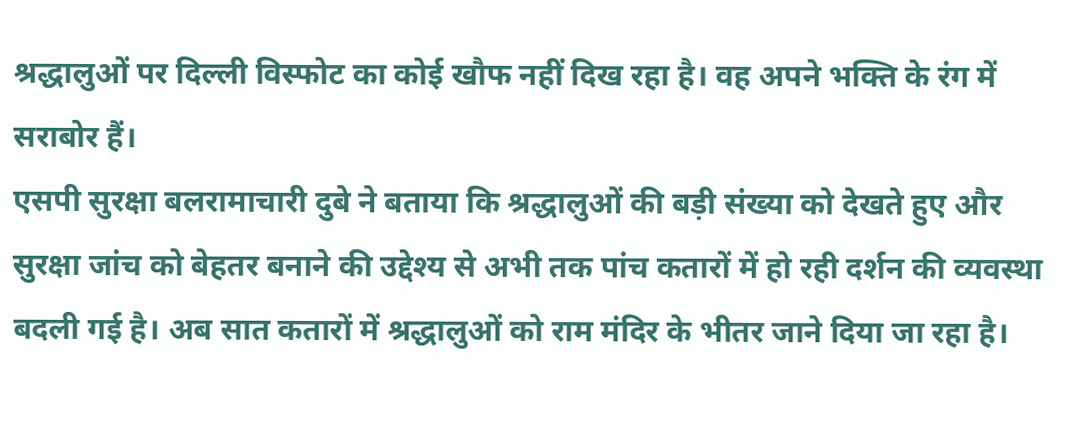श्रद्धालुओं पर दिल्ली विस्फोट का कोई खौफ नहीं दिख रहा है। वह अपने भक्ति के रंग में सराबोर हैं।
एसपी सुरक्षा बलरामाचारी दुबे ने बताया कि श्रद्धालुओं की बड़ी संख्या को देखते हुए और सुरक्षा जांच को बेहतर बनाने की उद्देश्य से अभी तक पांच कतारों में हो रही दर्शन की व्यवस्था बदली गई है। अब सात कतारों में श्रद्धालुओं को राम मंदिर के भीतर जाने दिया जा रहा है।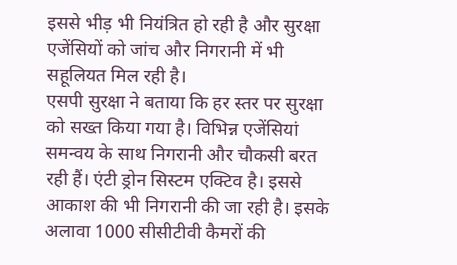इससे भीड़ भी नियंत्रित हो रही है और सुरक्षा एजेंसियों को जांच और निगरानी में भी सहूलियत मिल रही है।
एसपी सुरक्षा ने बताया कि हर स्तर पर सुरक्षा को सख्त किया गया है। विभिन्न एजेंसियां समन्वय के साथ निगरानी और चौकसी बरत रही हैं। एंटी ड्रोन सिस्टम एक्टिव है। इससे आकाश की भी निगरानी की जा रही है। इसके अलावा 1000 सीसीटीवी कैमरों की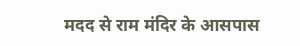मदद से राम मंदिर के आसपास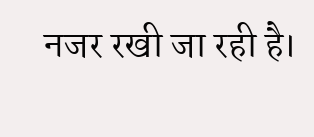नजर रखी जा रही है।